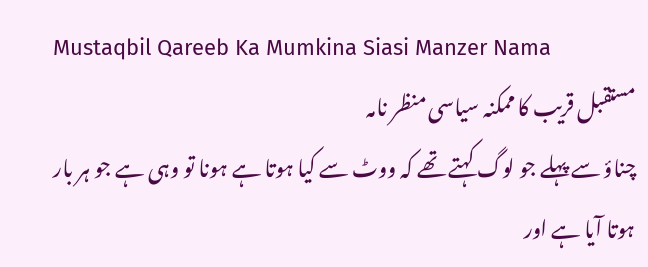Mustaqbil Qareeb Ka Mumkina Siasi Manzer Nama
مستقبل قریب کا ممکنہ سیاسی منظر نامہ
چناؤ سے پہلے جو لوگ کہتے تھے کہ ووٹ سے کیا ہوتا ہے ہونا تو وہی ہے جو ہر بار ہوتا آیا ہے اور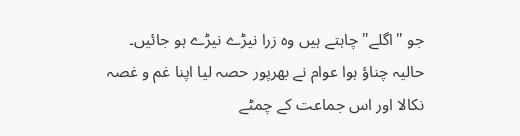جو "اگلے" چاہتے ہیں وہ زرا نیڑے نیڑے ہو جائیں۔
حالیہ چناؤ ہوا عوام نے بھرپور حصہ لیا اپنا غم و غصہ نکالا اور اس جماعت کے چمٹے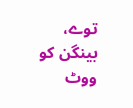توے، بینگن کو ووٹ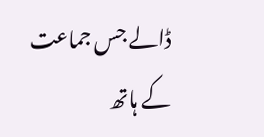ڈالے جس جماعت کے ہاتھ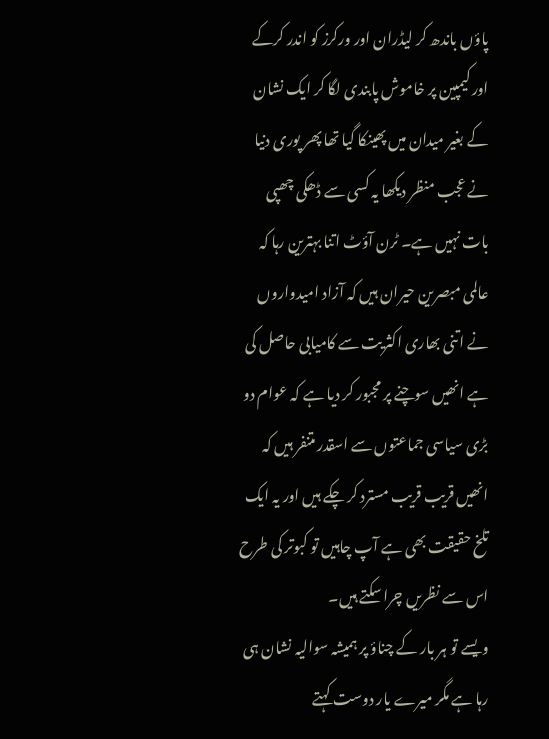پاؤں باندھ کر لیڈران اور ورکرز کو اندر کرکے اور کیمپین پر خاموش پابندی لگا کر ایک نشان کے بغیر میدان میں پھینکا گیا تھا پھر پوری دنیا نے عجب منظر دیکھا یہ کسی سے ڈھکی چھپی بات نہیں ہے۔ ٹرن آؤٹ اتنا بہترین رہا کہ عالمی مبصرین حیران ہیں کہ آزاد امیدواروں نے اتنی بھاری اکثریت سے کامیابی حاصل کی ہے انھیں سوچنے پر مجبور کر دیا ہے کہ عوام دو بڑی سیاسی جماعتوں سے اسقدر متنفر ہیں کہ انھیں قریب قریب مسترد کر چکے ہیں اور یہ ایک تلخ حقیقت بھی ہے آپ چاہیں تو کبوتر کی طرح اس سے نظریں چرا سکتے ہیں۔
ویسے تو ہر بار کے چناؤ پر ہمیشہ سوالیہ نشان ہی رہا ہے مگر میرے یار دوست کہتے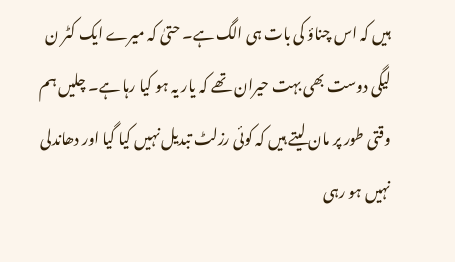ہیں کہ اس چناؤ کی بات ہی الگ ہے۔ حتیٰ کہ میرے ایک کٹر ن لیگی دوست بھی بہت حیران تھے کہ یار یہ ہو کیا رہا ہے۔ چلیں ہم وقتی طور پر مان لیتے ہیں کہ کوئی رزلٹ تبدیل نہیں کیا گیا اور دھاندلی نہیں ہو رہی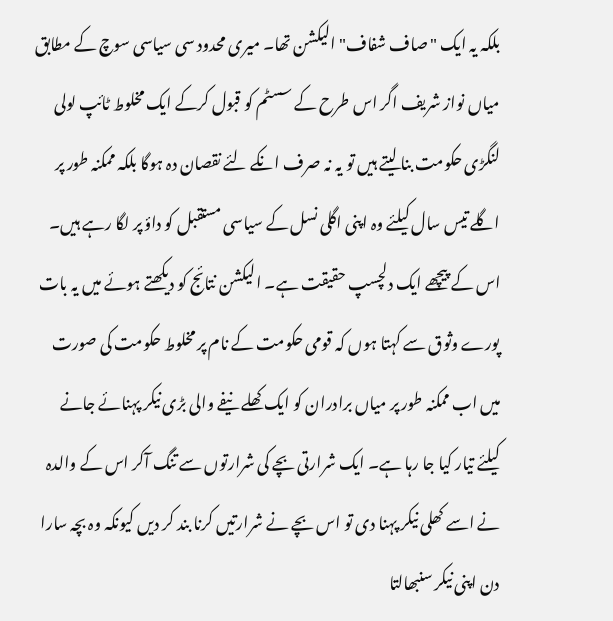بلکہ یہ ایک "صاف شفاف" الیکشن تھا۔ میری محدود سی سیاسی سوچ کے مطابق میاں نواز شریف اگر اس طرح کے سسٹم کو قبول کرکے ایک مخلوط ٹائپ لولی لنگڑی حکومت بنا لیتے ہیں تو یہ نہ صرف انکے لئے نقصان دہ ہوگا بلکہ ممکنہ طور پر اگلے تیس سال کیلئے وہ اپنی اگلی نسل کے سیاسی مستقبل کو داؤ پر لگا رہے ہیں۔
اس کے پیچھے ایک دلچسپ حقیقت ہے۔ الیکشن نتائج کو دیکھتے ہوئے میں یہ بات پورے وثوق سے کہتا ہوں کہ قومی حکومت کے نام پر مخلوط حکومت کی صورت میں اب ممکنہ طور پر میاں برادران کو ایک کھلے نیفے والی بڑی نیکر پہنائے جانے کیلئے تیار کیا جا رہا ہے۔ ایک شرارتی بچے کی شرارتوں سے تنگ آکر اس کے والدہ نے اسے کھلی نیکر پہنا دی تو اس بچے نے شرارتیں کرنا بند کر دیں کیونکہ وہ بچہ سارا دن اپنی نیکر سنبھالتا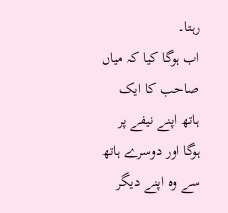رہتا۔
اب ہوگا کیا کہ میاں صاحب کا ایک ہاتھ اپنے نیفے پر ہوگا اور دوسرے ہاتھ سے وہ اپنے دیگر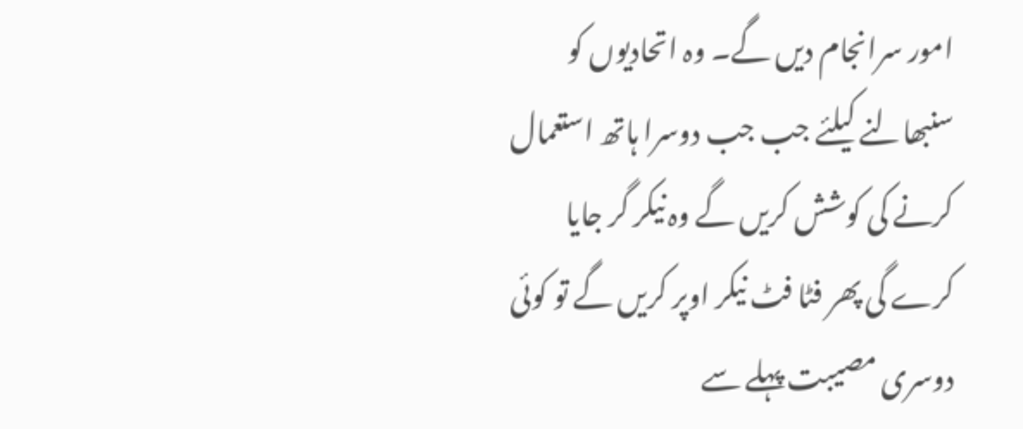امور سرانجام دیں گے۔ وہ اتحادیوں کو سنبھالنے کیلئے جب جب دوسرا ہاتھ استعمال کرنے کی کوشش کریں گے وہ نیکر گر جایا کرے گی پھر فٹا فٹ نیکر اوپر کریں گے تو کوئی دوسری مصیبت پہلے سے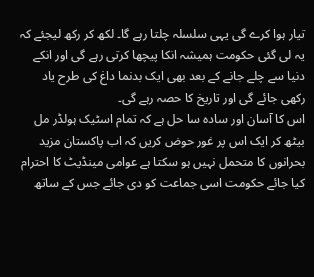تیار ہوا کرے گی یہی سلسلہ چلتا رہے گا۔ لکھ کر رکھ لیجئے کہ یہ لی گئی حکومت ہمیشہ انکا پیچھا کرتی رہے گی اور انکے دنیا سے چلے جانے کے بعد بھی ایک بدنما داغ کی طرح یاد رکھی جائے گی اور تاریخ کا حصہ رہے گی۔
اس کا آسان اور سادہ سا حل ہے کہ تمام اسٹیک ہولڈر مل بیٹھ کر ایک اس پر غور حوض کریں کہ اب پاکستان مزید بحرانوں کا متحمل نہیں ہو سکتا ہے عوامی مینڈیٹ کا احترام کیا جائے حکومت اسی جماعت کو دی جائے جس کے ساتھ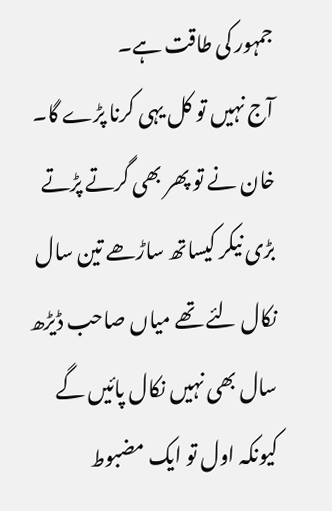جمہور کی طاقت ہے۔
آج نہیں تو کل یہی کرنا پڑے گا۔ خان نے تو پھر بھی گرتے پڑتے بڑی نیکر کیساتھ ساڑھے تین سال نکال لئے تھے میاں صاحب ڈیڑھ سال بھی نہیں نکال پائیں گے کیونکہ اول تو ایک مضبوط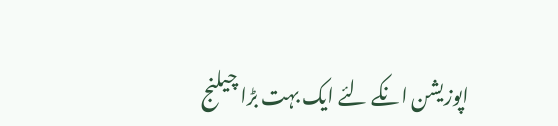اپوزیشن انکے لئے ایک بہت بڑا چیلنج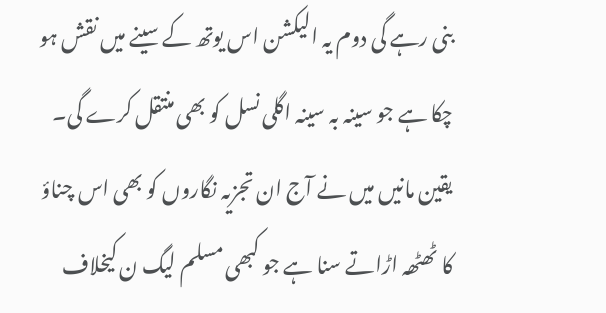بنی رہے گی دوم یہ الیکشن اس یوتھ کے سینے میں نقش ہو چکا ہے جو سینہ بہ سینہ اگلی نسل کو بھی منتقل کرے گی۔ یقین مانیں میں نے آج ان تجزیہ نگاروں کو بھی اس چناؤ کا ٹھٹھہ اڑاتے سنا ہے جو کبھی مسلم لیگ ن کیخلاف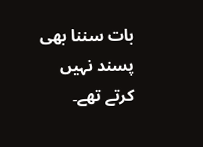بات سننا بھی پسند نہیں کرتے تھے۔